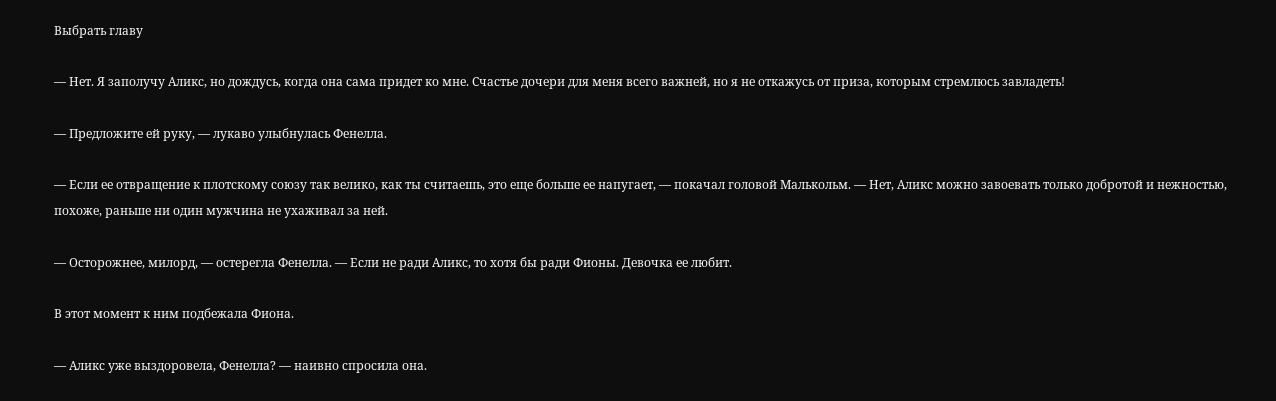Выбрать главу

— Нет. Я заполучу Аликс, но дождусь, когда она сама придет ко мне. Счастье дочери для меня всего важней, но я не откажусь от приза, которым стремлюсь завладеть!

— Предложите ей руку, — лукаво улыбнулась Фенелла.

— Если ее отвращение к плотскому союзу так велико, как ты считаешь, это еще больше ее напугает, — покачал головой Малькольм. — Нет, Аликс можно завоевать только добротой и нежностью, похоже, раньше ни один мужчина не ухаживал за ней.

— Осторожнее, милорд, — остерегла Фенелла. — Если не ради Аликс, то хотя бы ради Фионы. Девочка ее любит.

В этот момент к ним подбежала Фиона.

— Аликс уже выздоровела, Фенелла? — наивно спросила она.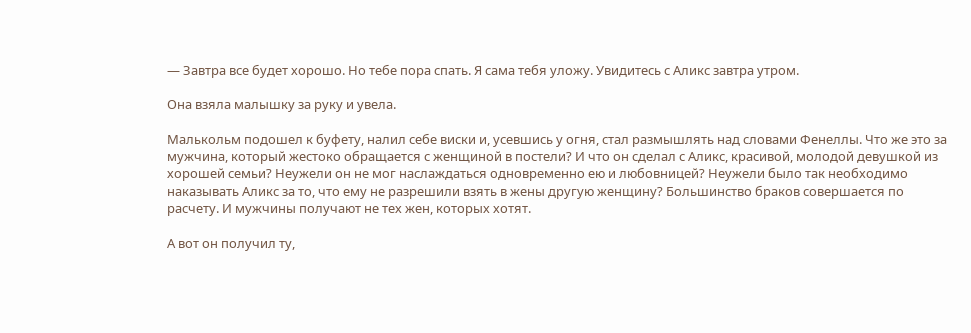— Завтра все будет хорошо. Но тебе пора спать. Я сама тебя уложу. Увидитесь с Аликс завтра утром.

Она взяла малышку за руку и увела.

Малькольм подошел к буфету, налил себе виски и, усевшись у огня, стал размышлять над словами Фенеллы. Что же это за мужчина, который жестоко обращается с женщиной в постели? И что он сделал с Аликс, красивой, молодой девушкой из хорошей семьи? Неужели он не мог наслаждаться одновременно ею и любовницей? Неужели было так необходимо наказывать Аликс за то, что ему не разрешили взять в жены другую женщину? Большинство браков совершается по расчету. И мужчины получают не тех жен, которых хотят.

А вот он получил ту,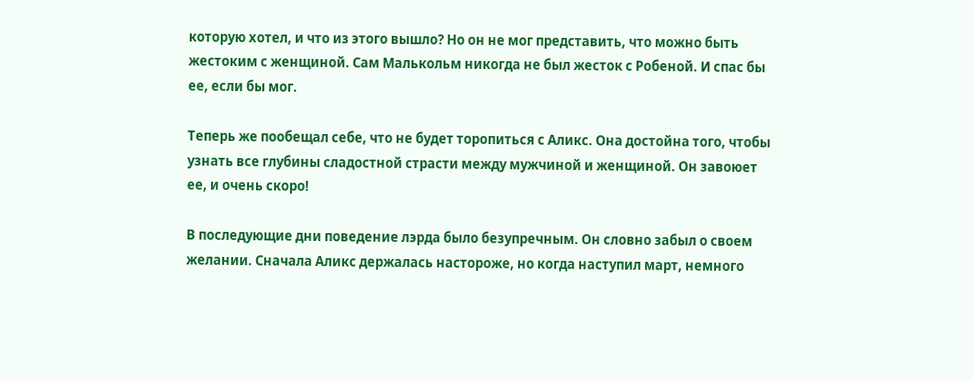которую хотел, и что из этого вышло? Но он не мог представить, что можно быть жестоким с женщиной. Сам Малькольм никогда не был жесток с Робеной. И спас бы ее, если бы мог.

Теперь же пообещал себе, что не будет торопиться с Аликс. Она достойна того, чтобы узнать все глубины сладостной страсти между мужчиной и женщиной. Он завоюет ее, и очень скоро!

В последующие дни поведение лэрда было безупречным. Он словно забыл о своем желании. Сначала Аликс держалась настороже, но когда наступил март, немного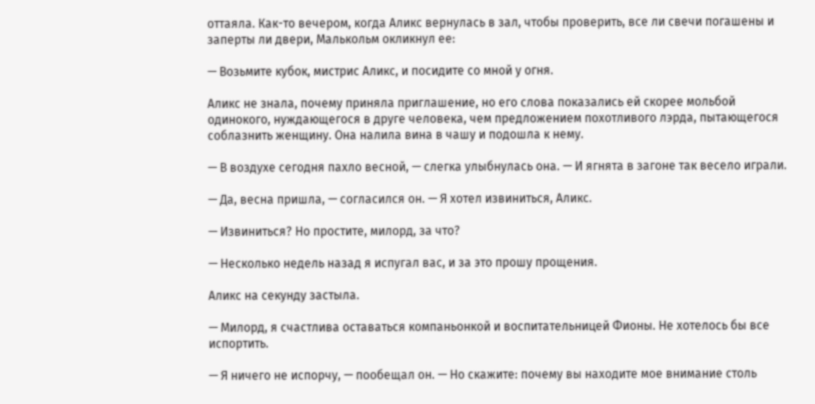оттаяла. Как-то вечером, когда Аликс вернулась в зал, чтобы проверить, все ли свечи погашены и заперты ли двери, Малькольм окликнул ее:

— Возьмите кубок, мистрис Аликс, и посидите со мной у огня.

Аликс не знала, почему приняла приглашение, но его слова показались ей скорее мольбой одинокого, нуждающегося в друге человека, чем предложением похотливого лэрда, пытающегося соблазнить женщину. Она налила вина в чашу и подошла к нему.

— В воздухе сегодня пахло весной, — слегка улыбнулась она. — И ягнята в загоне так весело играли.

— Да, весна пришла, — согласился он. — Я хотел извиниться, Аликс.

— Извиниться? Но простите, милорд, за что?

— Несколько недель назад я испугал вас, и за это прошу прощения.

Аликс на секунду застыла.

— Милорд, я счастлива оставаться компаньонкой и воспитательницей Фионы. Не хотелось бы все испортить.

— Я ничего не испорчу, — пообещал он. — Но скажите: почему вы находите мое внимание столь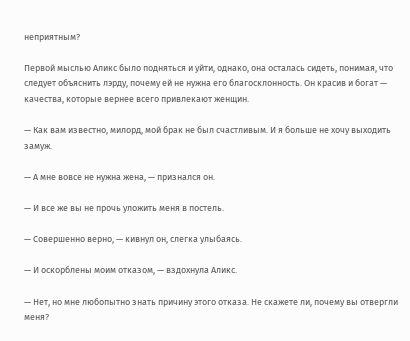неприятным?

Первой мыслью Аликс было подняться и уйти, однако, она осталась сидеть, понимая, что следует объяснить лэрду, почему ей не нужна его благосклонность. Он красив и богат — качества, которые вернее всего привлекают женщин.

— Как вам известно, милорд, мой брак не был счастливым. И я больше не хочу выходить замуж.

— А мне вовсе не нужна жена, — признался он.

— И все же вы не прочь уложить меня в постель.

— Совершенно верно, — кивнул он, слегка улыбаясь.

— И оскорблены моим отказом, — вздохнула Аликс.

— Нет, но мне любопытно знать причину этого отказа. Не скажете ли, почему вы отвергли меня?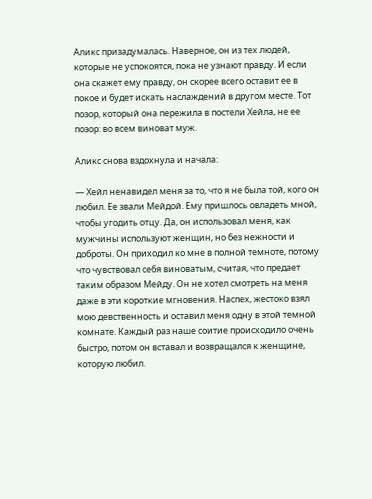Аликс призадумалась. Наверное, он из тех людей, которые не успокоятся, пока не узнают правду. И если она скажет ему правду, он скорее всего оставит ее в покое и будет искать наслаждений в другом месте. Тот позор, который она пережила в постели Хейла, не ее позор: во всем виноват муж.

Аликс снова вздохнула и начала:

— Хейл ненавидел меня за то, что я не была той, кого он любил. Ее звали Мейдой. Ему пришлось овладеть мной, чтобы угодить отцу. Да, он использовал меня, как мужчины используют женщин, но без нежности и доброты. Он приходил ко мне в полной темноте, потому что чувствовал себя виноватым, считая, что предает таким образом Мейду. Он не хотел смотреть на меня даже в эти короткие мгновения. Наспех, жестоко взял мою девственность и оставил меня одну в этой темной комнате. Каждый раз наше соитие происходило очень быстро, потом он вставал и возвращался к женщине, которую любил.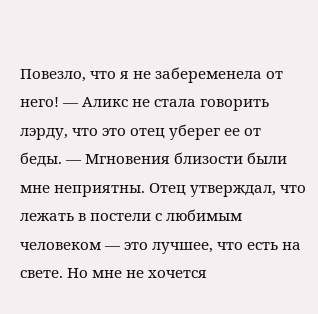Повезло, что я не забеременела от него! — Аликс не стала говорить лэрду, что это отец уберег ее от беды. — Мгновения близости были мне неприятны. Отец утверждал, что лежать в постели с любимым человеком — это лучшее, что есть на свете. Но мне не хочется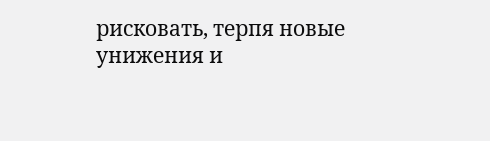рисковать, терпя новые унижения и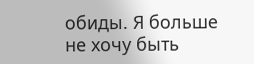обиды. Я больше не хочу быть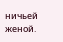ничьей женой.